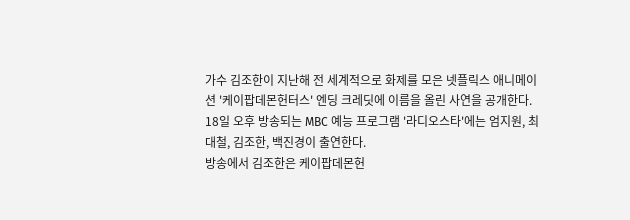가수 김조한이 지난해 전 세계적으로 화제를 모은 넷플릭스 애니메이션 '케이팝데몬헌터스' 엔딩 크레딧에 이름을 올린 사연을 공개한다.
18일 오후 방송되는 MBC 예능 프로그램 '라디오스타'에는 엄지원, 최대철, 김조한, 백진경이 출연한다.
방송에서 김조한은 케이팝데몬헌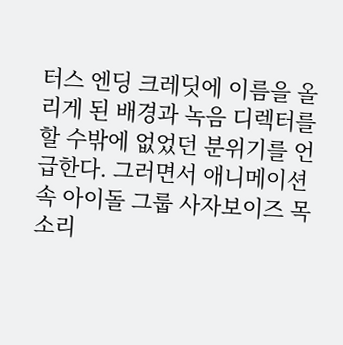터스 엔딩 크레딧에 이름을 올리게 된 배경과 녹음 디렉터를 할 수밖에 없었던 분위기를 언급한다. 그러면서 애니메이션 속 아이돌 그룹 사자보이즈 목소리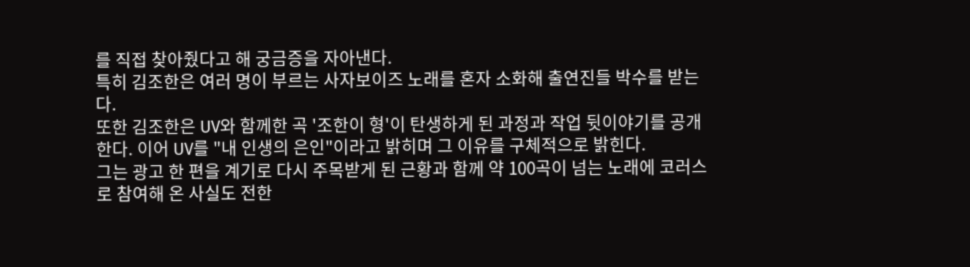를 직접 찾아줬다고 해 궁금증을 자아낸다.
특히 김조한은 여러 명이 부르는 사자보이즈 노래를 혼자 소화해 출연진들 박수를 받는다.
또한 김조한은 UV와 함께한 곡 '조한이 형'이 탄생하게 된 과정과 작업 뒷이야기를 공개한다. 이어 UV를 "내 인생의 은인"이라고 밝히며 그 이유를 구체적으로 밝힌다.
그는 광고 한 편을 계기로 다시 주목받게 된 근황과 함께 약 100곡이 넘는 노래에 코러스로 참여해 온 사실도 전한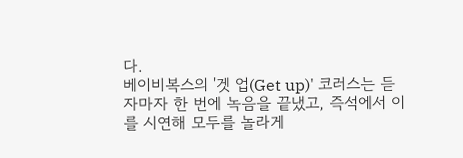다.
베이비복스의 '겟 업(Get up)' 코러스는 듣자마자 한 번에 녹음을 끝냈고, 즉석에서 이를 시연해 모두를 놀라게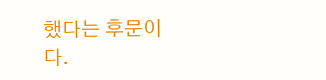했다는 후문이다.